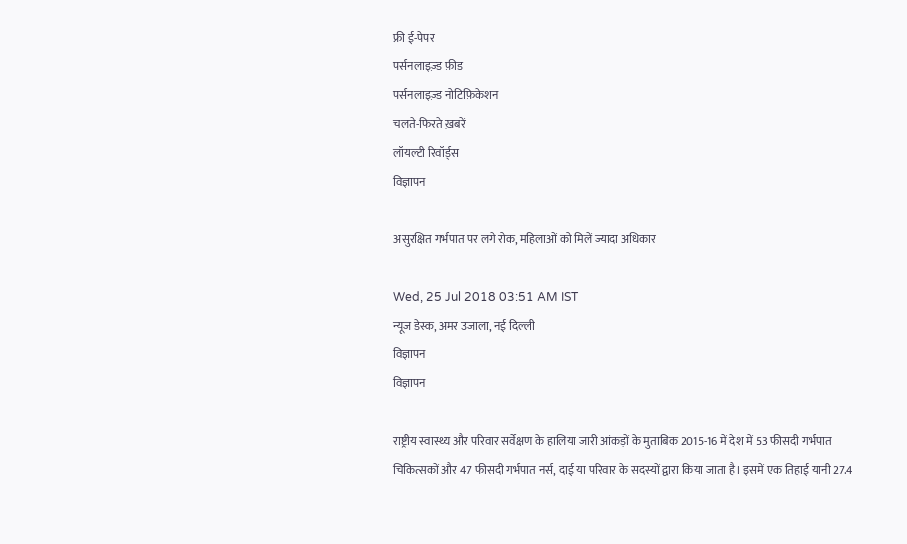फ्री ई-पेपर
पर्सनलाइज़्ड फ़ीड
पर्सनलाइज़्ड नोटिफ़िकेशन
चलते-फिरते ख़बरें
लॉयल्टी रिवॉर्ड्स
विज्ञापन

असुरक्षित गर्भपात पर लगे रोक, महिलाओं को मिलें ज्यादा अधिकार

Wed, 25 Jul 2018 03:51 AM IST
न्यूज डेस्क, अमर उजाला, नई दिल्ली
विज्ञापन
विज्ञापन

राष्ट्रीय स्वास्थ्य और परिवार सर्वेक्षण के हालिया जारी आंकड़ों के मुताबिक 2015-16 में देश में 53 फीसदी गर्भपात चिकित्सकों और 47 फीसदी गर्भपात नर्स, दाई या परिवार के सदस्यों द्वारा किया जाता है। इसमें एक तिहाई यानी 27.4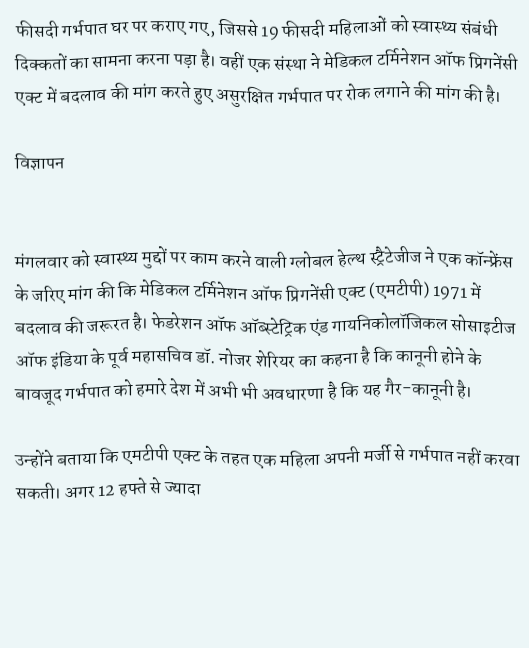फीसदी गर्भपात घर पर कराए गए, जिससे 19 फीसदी महिलाओं को स्वास्थ्य संबंधी दिक्कतों का सामना करना पड़ा है। वहीं एक संस्था ने मेडिकल टर्मिनेशन ऑफ प्रिगनेंसी एक्ट में बदलाव की मांग करते हुए असुरक्षित गर्भपात पर रोक लगाने की मांग की है।

विज्ञापन


मंगलवार को स्वास्थ्य मुद्दों पर काम करने वाली ग्लोबल हेल्थ स्ट्रैटेजीज ने एक कॉन्फ्रेंस के जरिए मांग की कि मेडिकल टर्मिनेशन ऑफ प्रिगनेंसी एक्ट (एमटीपी) 1971 में बदलाव की जरूरत है। फेडरेशन ऑफ ऑब्स्टेट्रिक एंड गायनिकोलॉजिकल सोसाइटीज ऑफ इंडिया के पूर्व महासचिव डॉ. नोजर शेरियर का कहना है कि कानूनी होने के बावजूद गर्भपात को हमारे देश में अभी भी अवधारणा है कि यह गैर-कानूनी है।

उन्होंने बताया कि एमटीपी एक्ट के तहत एक महिला अपनी मर्जी से गर्भपात नहीं करवा सकती। अगर 12 हफ्ते से ज्यादा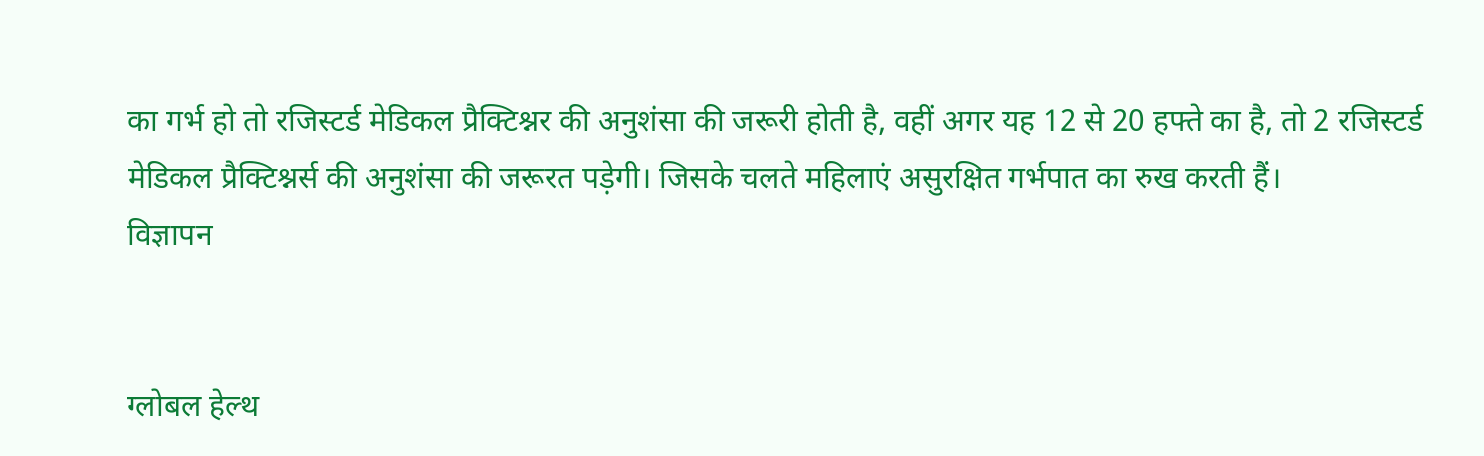का गर्भ हो तो रजिस्टर्ड मेडिकल प्रैक्टिश्नर की अनुशंसा की जरूरी होती है, वहीं अगर यह 12 से 20 हफ्ते का है, तो 2 रजिस्टर्ड मेडिकल प्रैक्टिश्नर्स की अनुशंसा की जरूरत पड़ेगी। जिसके चलते महिलाएं असुरक्षित गर्भपात का रुख करती हैं।
विज्ञापन


ग्लोबल हेल्थ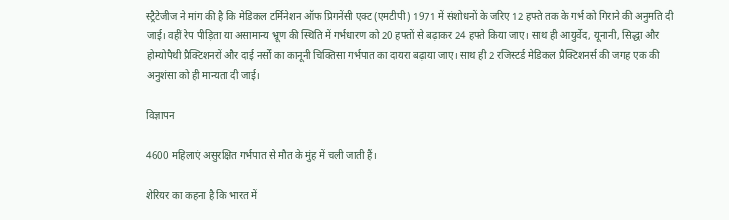स्ट्रैटेजीज ने मांग की है कि मेडिकल टर्मिनेशन ऑफ प्रिगनेंसी एक्ट (एमटीपी) 1971 में संशोधनों के जरिए 12 हफ्ते तक के गर्भ को गिराने की अनुमति दी जाई। वहीं रेप पीड़िता या असामान्य भ्रूण की स्थिति में गर्भधारण को 20 हफ्तों से बढ़ाकर 24 हफ्ते किया जाए। साथ ही आयुर्वेद, यूनानी, सिद्धा और होम्योपैथी प्रैक्टिशनरों और दाई नर्सों का कानूनी चिक्तिसा गर्भपात का दायरा बढ़ाया जाए। साथ ही 2 रजिस्टर्ड मेडिकल प्रैक्टिशनर्स की जगह एक की अनुशंसा को ही मान्यता दी जाई।

विज्ञापन

4600 महिलाएं असुरक्षित गर्भपात से मौत के मुंह में चली जाती हैं।

शेरियर का कहना है कि भारत में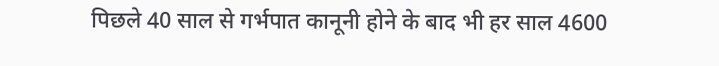पिछले 40 साल से गर्भपात कानूनी होने के बाद भी हर साल 4600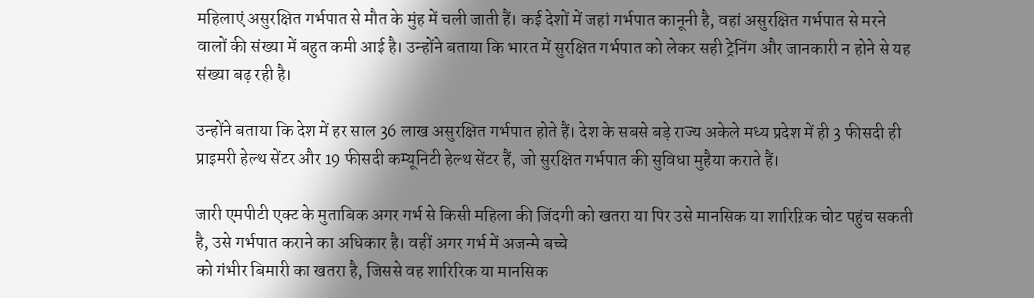महिलाएं असुरक्षित गर्भपात से मौत के मुंह में चली जाती हैं। कई देशों में जहां गर्भपात कानूनी है, वहां असुरक्षित गर्भपात से मरने वालों की संख्या में बहुत कमी आई है। उन्होंने बताया कि भारत में सुरक्षित गर्भपात को लेकर सही ट्रेनिंग और जानकारी न होने से यह संख्या बढ़ रही है।

उन्होंने बताया कि देश में हर साल 36 लाख असुरक्षित गर्भपात होते हैं। देश के सबसे बड़े राज्य अकेले मध्य प्रदेश में ही 3 फीसदी ही प्राइमरी हेल्थ सेंटर और 19 फीसदी कम्यूनिटी हेल्थ सेंटर हैं, जो सुरक्षित गर्भपात की सुविधा मुहैया कराते हैं।

जारी एमपीटी एक्ट के मुताबिक अगर गर्भ से किसी महिला की जिंदगी को खतरा या पिर उसे मानसिक या शारिऱिक चोट पहुंच सकती है, उसे गर्भपात कराने का अधिकार है। वहीं अगर गर्भ में अजन्मे बच्चे
को गंभीर बिमारी का खतरा है, जिससे वह शारिरिक या मानसिक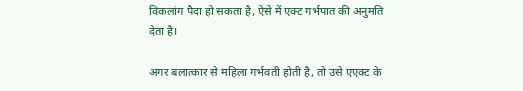विकलांग पैदा हो सकता है, ऐसे में एक्ट गर्भपात की अनुमति देता है।

अगर बलात्कार से महिला गर्भवती होती है, तो उसे एएक्ट के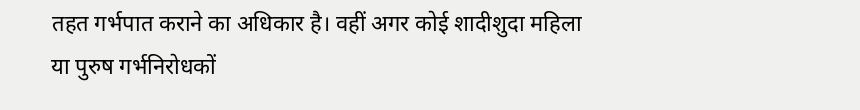तहत गर्भपात कराने का अधिकार है। वहीं अगर कोई शादीशुदा महिला या पुरुष गर्भनिरोधकों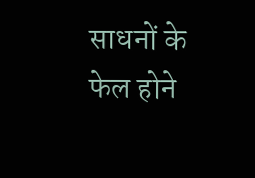साधनों के फेल होने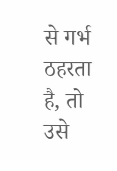से गर्भ ठहरता है, तो उसे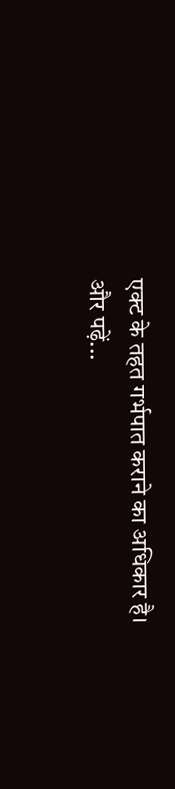एक्ट के तहत गर्भपात कराने का अधिकार है।
और पढ़ें...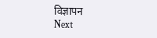विज्ञापन
Next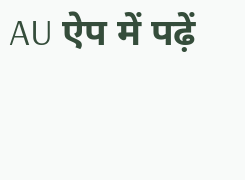AU ऐप में पढ़ें